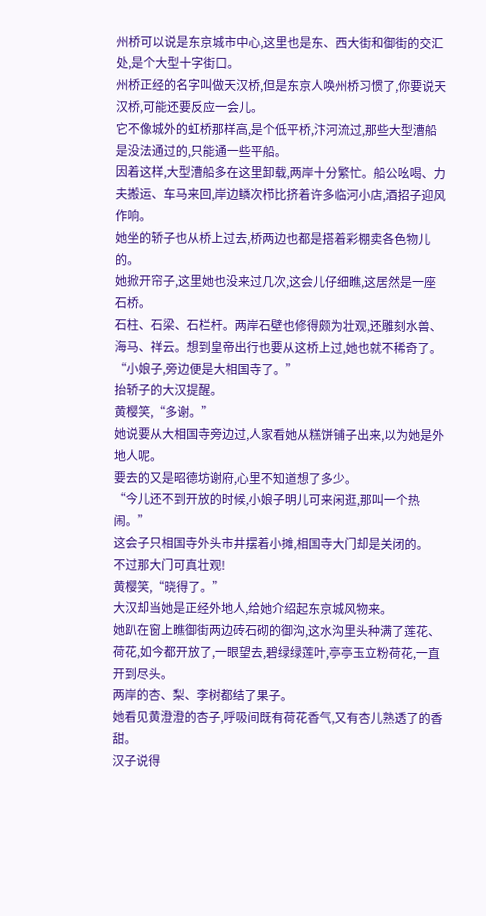州桥可以说是东京城市中心,这里也是东、西大街和御街的交汇处,是个大型十字街口。
州桥正经的名字叫做天汉桥,但是东京人唤州桥习惯了,你要说天汉桥,可能还要反应一会儿。
它不像城外的虹桥那样高,是个低平桥,汴河流过,那些大型漕船是没法通过的,只能通一些平船。
因着这样,大型漕船多在这里卸载,两岸十分繁忙。船公吆喝、力夫搬运、车马来回,岸边鳞次栉比挤着许多临河小店,酒招子迎风作响。
她坐的轿子也从桥上过去,桥两边也都是搭着彩棚卖各色物儿的。
她掀开帘子,这里她也没来过几次,这会儿仔细瞧,这居然是一座石桥。
石柱、石梁、石栏杆。两岸石壁也修得颇为壮观,还雕刻水兽、海马、祥云。想到皇帝出行也要从这桥上过,她也就不稀奇了。
“小娘子,旁边便是大相国寺了。”
抬轿子的大汉提醒。
黄樱笑,“多谢。”
她说要从大相国寺旁边过,人家看她从糕饼铺子出来,以为她是外地人呢。
要去的又是昭德坊谢府,心里不知道想了多少。
“今儿还不到开放的时候,小娘子明儿可来闲逛,那叫一个热闹。”
这会子只相国寺外头市井摆着小摊,相国寺大门却是关闭的。
不过那大门可真壮观!
黄樱笑,“晓得了。”
大汉却当她是正经外地人,给她介绍起东京城风物来。
她趴在窗上瞧御街两边砖石砌的御沟,这水沟里头种满了莲花、荷花,如今都开放了,一眼望去,碧绿绿莲叶,亭亭玉立粉荷花,一直开到尽头。
两岸的杏、梨、李树都结了果子。
她看见黄澄澄的杏子,呼吸间既有荷花香气,又有杏儿熟透了的香甜。
汉子说得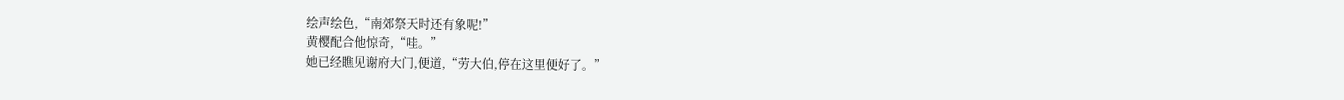绘声绘色,“南郊祭天时还有象呢!”
黄樱配合他惊奇,“哇。”
她已经瞧见谢府大门,便道,“劳大伯,停在这里便好了。”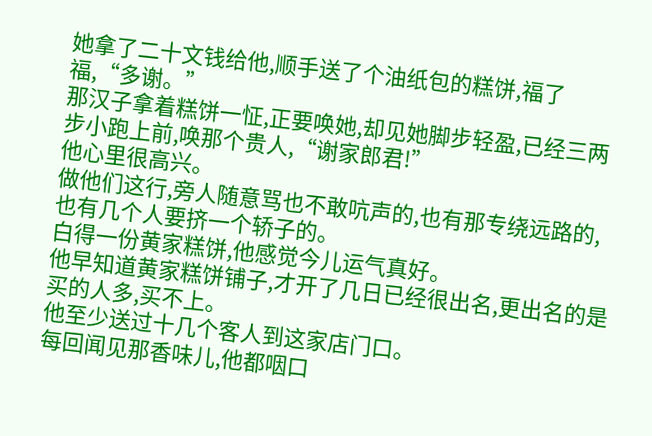她拿了二十文钱给他,顺手送了个油纸包的糕饼,福了福,“多谢。”
那汉子拿着糕饼一怔,正要唤她,却见她脚步轻盈,已经三两步小跑上前,唤那个贵人,“谢家郎君!”
他心里很高兴。
做他们这行,旁人随意骂也不敢吭声的,也有那专绕远路的,也有几个人要挤一个轿子的。
白得一份黄家糕饼,他感觉今儿运气真好。
他早知道黄家糕饼铺子,才开了几日已经很出名,更出名的是买的人多,买不上。
他至少送过十几个客人到这家店门口。
每回闻见那香味儿,他都咽口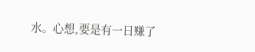水。心想,要是有一日赚了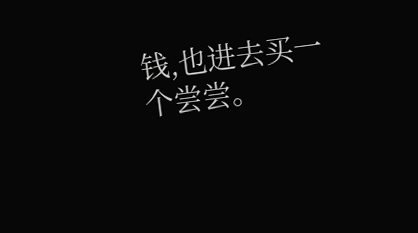钱,也进去买一个尝尝。